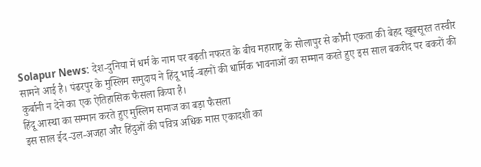Solapur News: देश-दुनिया में धर्म के नाम पर बढ़ती नफरत के बीच महाराष्ट्र के सोलापुर से कौमी एकता की बेहद खूबसूरत तस्वीर सामने आई है। पंढरपुर के मुस्लिम समुदाय ने हिंदू भाई-बहनों की धार्मिक भावनाओं का सम्मान करते हुए इस साल बकरीद पर बकरों की कुर्बानी न देने का एक ऐतिहासिक फैसला किया है।
हिंदू आस्था का सम्मान करते हुए मुस्लिम समाज का बड़ा फैसला
इस साल ईद-उल-अजहा और हिंदुओं की पवित्र अधिक मास एकादशी का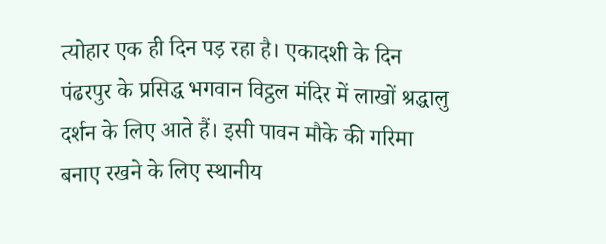त्योहार एक ही दिन पड़ रहा है। एकादशी के दिन पंढरपुर के प्रसिद्ध भगवान विट्ठल मंदिर में लाखों श्रद्धालु दर्शन के लिए आते हैं। इसी पावन मौके की गरिमा बनाए रखने के लिए स्थानीय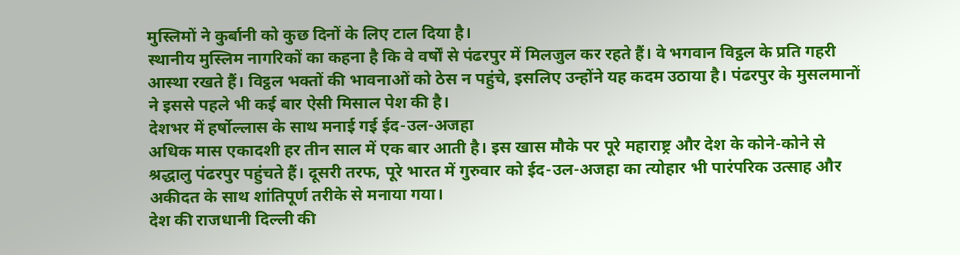मुस्लिमों ने कुर्बानी को कुछ दिनों के लिए टाल दिया है।
स्थानीय मुस्लिम नागरिकों का कहना है कि वे वर्षों से पंढरपुर में मिलजुल कर रहते हैं। वे भगवान विट्ठल के प्रति गहरी आस्था रखते हैं। विट्ठल भक्तों की भावनाओं को ठेस न पहुंचे, इसलिए उन्होंने यह कदम उठाया है। पंढरपुर के मुसलमानों ने इससे पहले भी कई बार ऐसी मिसाल पेश की है।
देशभर में हर्षोल्लास के साथ मनाई गई ईद-उल-अजहा
अधिक मास एकादशी हर तीन साल में एक बार आती है। इस खास मौके पर पूरे महाराष्ट्र और देश के कोने-कोने से श्रद्धालु पंढरपुर पहुंचते हैं। दूसरी तरफ, पूरे भारत में गुरुवार को ईद-उल-अजहा का त्योहार भी पारंपरिक उत्साह और अकीदत के साथ शांतिपूर्ण तरीके से मनाया गया।
देश की राजधानी दिल्ली की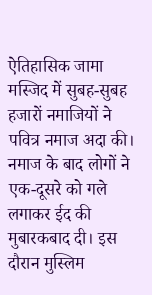ऐतिहासिक जामा मस्जिद में सुबह-सुबह हजारों नमाजियों ने पवित्र नमाज अदा की। नमाज के बाद लोगों ने एक-दूसरे को गले लगाकर ईद की मुबारकबाद दी। इस दौरान मुस्लिम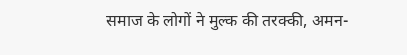समाज के लोगों ने मुल्क की तरक्की, अमन-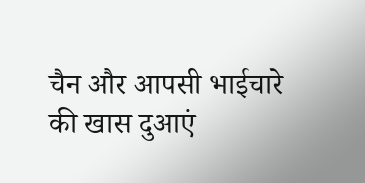चैन और आपसी भाईचारे की खास दुआएं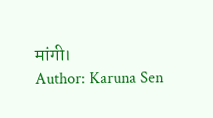मांगी।
Author: Karuna Sen